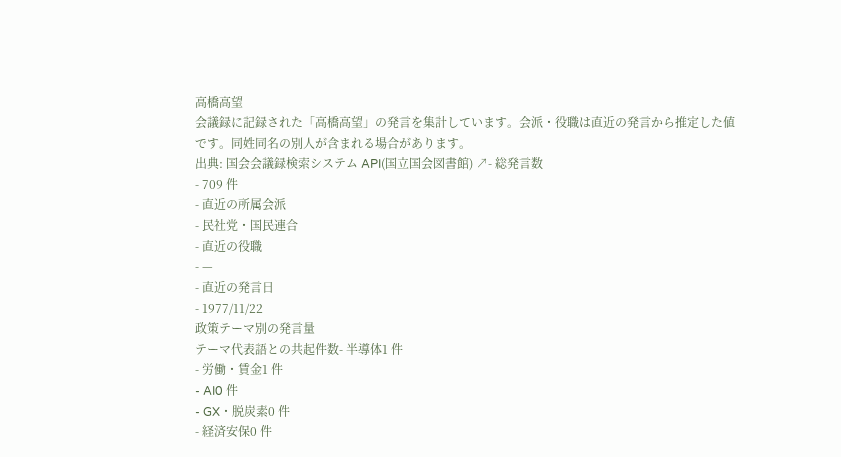高橋高望
会議録に記録された「高橋高望」の発言を集計しています。会派・役職は直近の発言から推定した値です。同姓同名の別人が含まれる場合があります。
出典: 国会会議録検索システム API(国立国会図書館) ↗- 総発言数
- 709 件
- 直近の所属会派
- 民社党・国民連合
- 直近の役職
- —
- 直近の発言日
- 1977/11/22
政策テーマ別の発言量
テーマ代表語との共起件数- 半導体1 件
- 労働・賃金1 件
- AI0 件
- GX・脱炭素0 件
- 経済安保0 件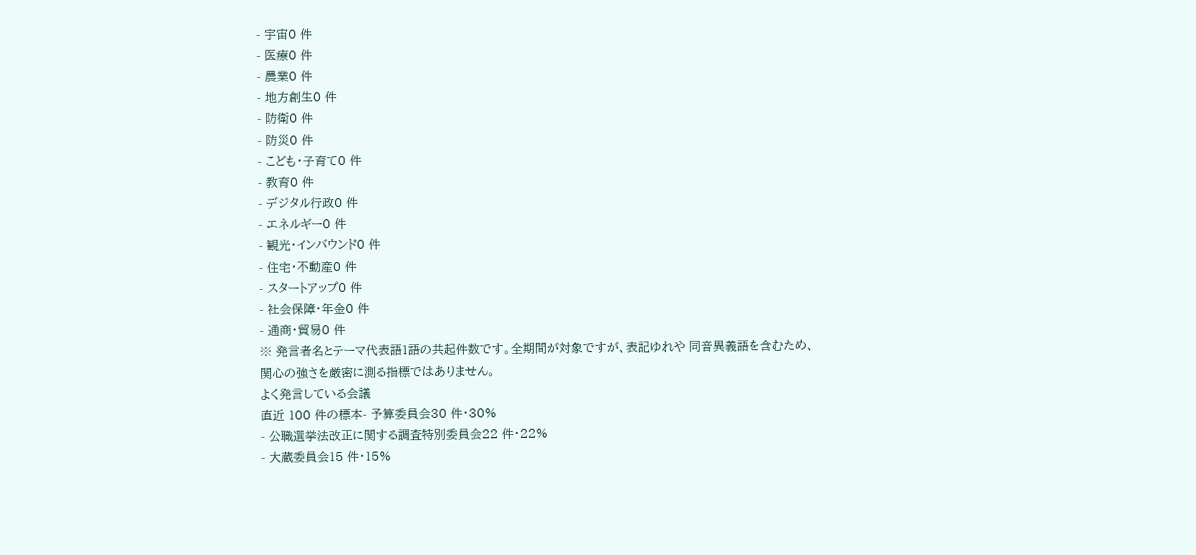- 宇宙0 件
- 医療0 件
- 農業0 件
- 地方創生0 件
- 防衛0 件
- 防災0 件
- こども・子育て0 件
- 教育0 件
- デジタル行政0 件
- エネルギー0 件
- 観光・インバウンド0 件
- 住宅・不動産0 件
- スタートアップ0 件
- 社会保障・年金0 件
- 通商・貿易0 件
※ 発言者名とテーマ代表語1語の共起件数です。全期間が対象ですが、表記ゆれや 同音異義語を含むため、関心の強さを厳密に測る指標ではありません。
よく発言している会議
直近 100 件の標本- 予算委員会30 件・30%
- 公職選挙法改正に関する調査特別委員会22 件・22%
- 大蔵委員会15 件・15%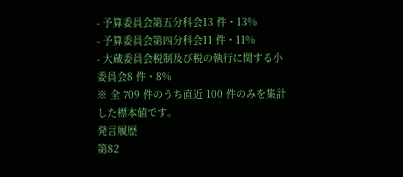- 予算委員会第五分科会13 件・13%
- 予算委員会第四分科会11 件・11%
- 大蔵委員会税制及び税の執行に関する小委員会8 件・8%
※ 全 709 件のうち直近 100 件のみを集計した標本値です。
発言履歴
第82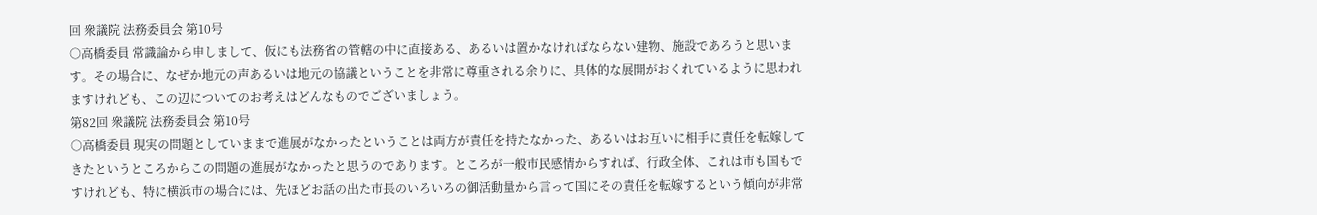回 衆議院 法務委員会 第10号
○高橋委員 常識論から申しまして、仮にも法務省の管轄の中に直接ある、あるいは置かなければならない建物、施設であろうと思います。その場合に、なぜか地元の声あるいは地元の協議ということを非常に尊重される余りに、具体的な展開がおくれているように思われますけれども、この辺についてのお考えはどんなものでございましょう。
第82回 衆議院 法務委員会 第10号
○高橋委員 現実の問題としていままで進展がなかったということは両方が責任を持たなかった、あるいはお互いに相手に責任を転嫁してきたというところからこの問題の進展がなかったと思うのであります。ところが一般市民感情からすれば、行政全体、これは市も国もですけれども、特に横浜市の場合には、先ほどお話の出た市長のいろいろの御活動量から言って国にその責任を転嫁するという傾向が非常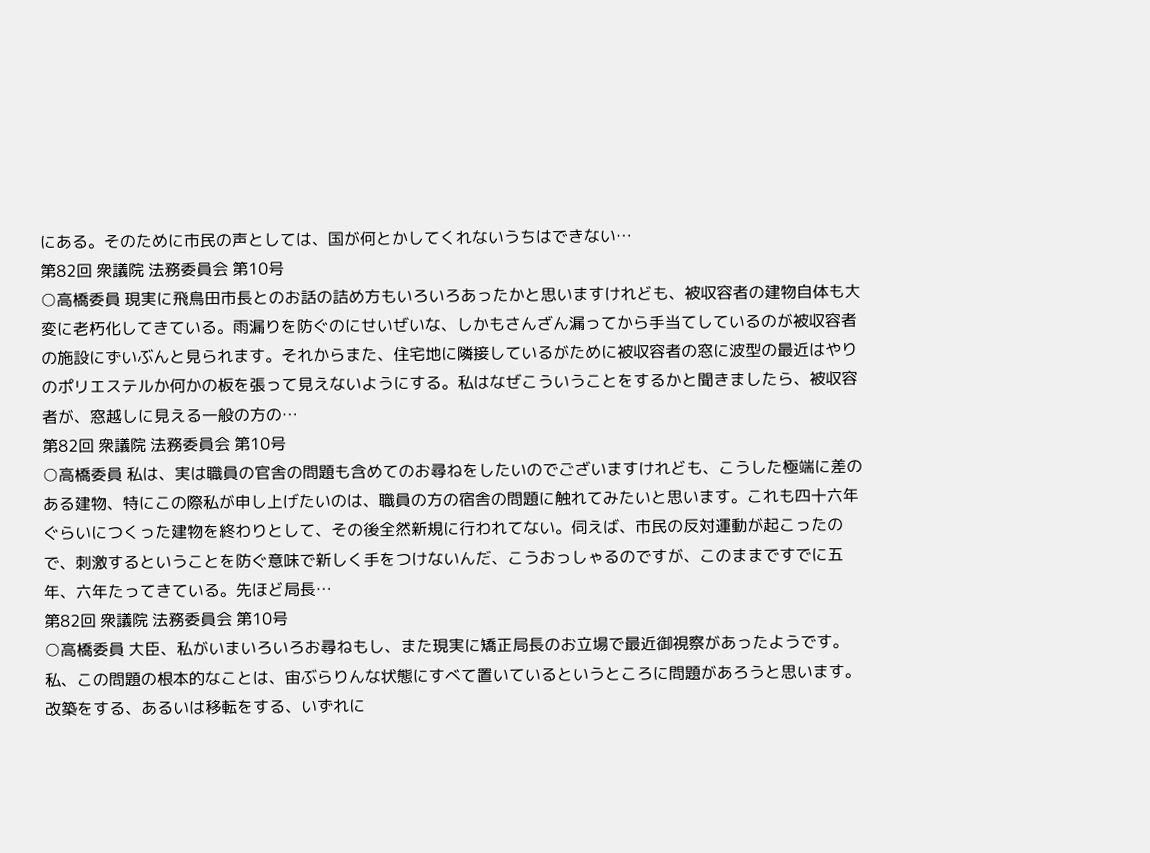にある。そのために市民の声としては、国が何とかしてくれないうちはできない…
第82回 衆議院 法務委員会 第10号
○高橋委員 現実に飛鳥田市長とのお話の詰め方もいろいろあったかと思いますけれども、被収容者の建物自体も大変に老朽化してきている。雨漏りを防ぐのにせいぜいな、しかもさんざん漏ってから手当てしているのが被収容者の施設にずいぶんと見られます。それからまた、住宅地に隣接しているがために被収容者の窓に波型の最近はやりのポリエステルか何かの板を張って見えないようにする。私はなぜこういうことをするかと聞きましたら、被収容者が、窓越しに見える一般の方の…
第82回 衆議院 法務委員会 第10号
○高橋委員 私は、実は職員の官舎の問題も含めてのお尋ねをしたいのでございますけれども、こうした極端に差のある建物、特にこの際私が申し上げたいのは、職員の方の宿舎の問題に触れてみたいと思います。これも四十六年ぐらいにつくった建物を終わりとして、その後全然新規に行われてない。伺えば、市民の反対運動が起こったので、刺激するということを防ぐ意味で新しく手をつけないんだ、こうおっしゃるのですが、このままですでに五年、六年たってきている。先ほど局長…
第82回 衆議院 法務委員会 第10号
○高橋委員 大臣、私がいまいろいろお尋ねもし、また現実に矯正局長のお立場で最近御視察があったようです。私、この問題の根本的なことは、宙ぶらりんな状態にすべて置いているというところに問題があろうと思います。改築をする、あるいは移転をする、いずれに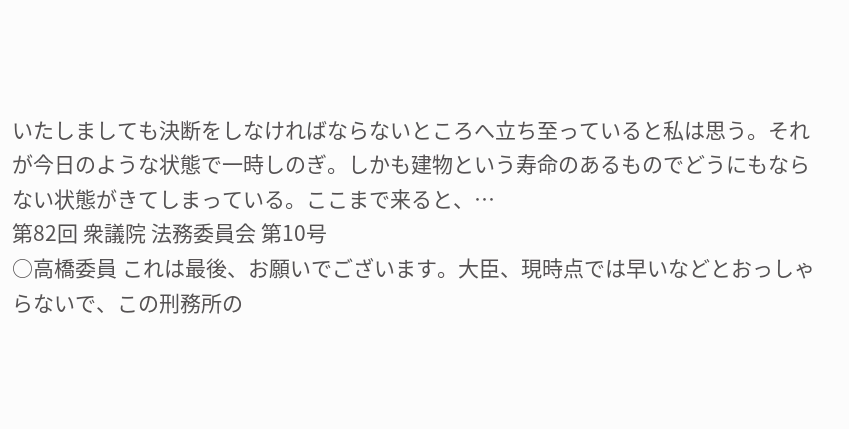いたしましても決断をしなければならないところへ立ち至っていると私は思う。それが今日のような状態で一時しのぎ。しかも建物という寿命のあるものでどうにもならない状態がきてしまっている。ここまで来ると、…
第82回 衆議院 法務委員会 第10号
○高橋委員 これは最後、お願いでございます。大臣、現時点では早いなどとおっしゃらないで、この刑務所の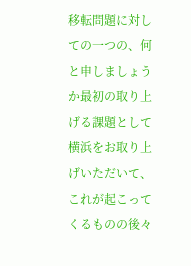移転問題に対しての一つの、何と申しましょうか最初の取り上げる課題として横浜をお取り上げいただいて、これが起こってくるものの後々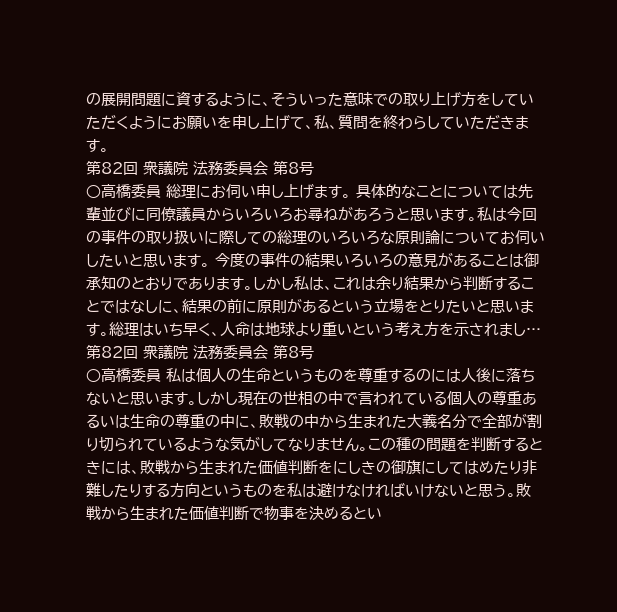の展開問題に資するように、そういった意味での取り上げ方をしていただくようにお願いを申し上げて、私、質問を終わらしていただきます。
第82回 衆議院 法務委員会 第8号
○高橋委員 総理にお伺い申し上げます。 具体的なことについては先輩並びに同僚議員からいろいろお尋ねがあろうと思います。私は今回の事件の取り扱いに際しての総理のいろいろな原則論についてお伺いしたいと思います。 今度の事件の結果いろいろの意見があることは御承知のとおりであります。しかし私は、これは余り結果から判断することではなしに、結果の前に原則があるという立場をとりたいと思います。総理はいち早く、人命は地球より重いという考え方を示されまし…
第82回 衆議院 法務委員会 第8号
○高橋委員 私は個人の生命というものを尊重するのには人後に落ちないと思います。しかし現在の世相の中で言われている個人の尊重あるいは生命の尊重の中に、敗戦の中から生まれた大義名分で全部が割り切られているような気がしてなりません。この種の問題を判断するときには、敗戦から生まれた価値判断をにしきの御旗にしてはめたり非難したりする方向というものを私は避けなければいけないと思う。敗戦から生まれた価値判断で物事を決めるとい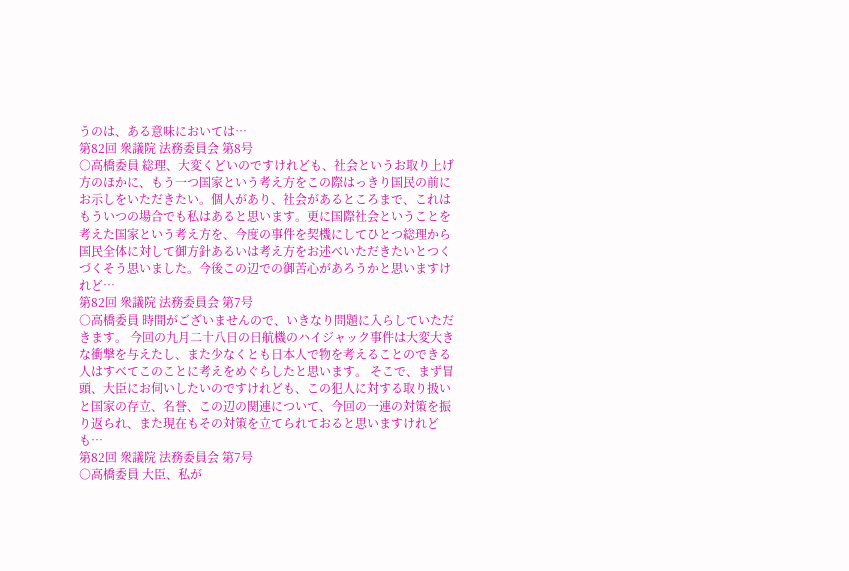うのは、ある意味においては…
第82回 衆議院 法務委員会 第8号
○高橋委員 総理、大変くどいのですけれども、社会というお取り上げ方のほかに、もう一つ国家という考え方をこの際はっきり国民の前にお示しをいただきたい。個人があり、社会があるところまで、これはもういつの場合でも私はあると思います。更に国際社会ということを考えた国家という考え方を、今度の事件を契機にしてひとつ総理から国民全体に対して御方針あるいは考え方をお述べいただきたいとつくづくそう思いました。今後この辺での御苦心があろうかと思いますけれど…
第82回 衆議院 法務委員会 第7号
○高橋委員 時間がございませんので、いきなり問題に入らしていただきます。 今回の九月二十八日の日航機のハイジャック事件は大変大きな衝撃を与えたし、また少なくとも日本人で物を考えることのできる人はすべてこのことに考えをめぐらしたと思います。 そこで、まず冒頭、大臣にお伺いしたいのですけれども、この犯人に対する取り扱いと国家の存立、名誉、この辺の関連について、今回の一連の対策を振り返られ、また現在もその対策を立てられておると思いますけれども…
第82回 衆議院 法務委員会 第7号
○高橋委員 大臣、私が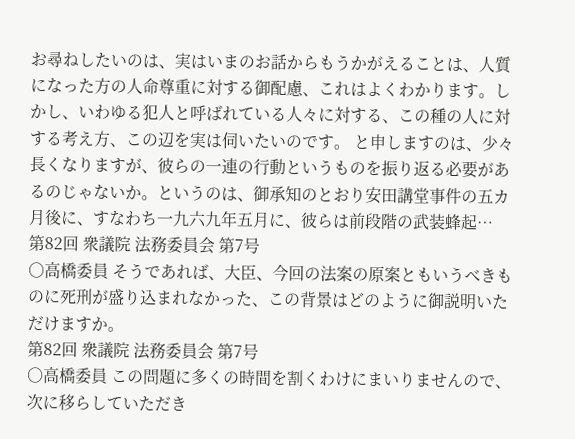お尋ねしたいのは、実はいまのお話からもうかがえることは、人質になった方の人命尊重に対する御配慮、これはよくわかります。しかし、いわゆる犯人と呼ばれている人々に対する、この種の人に対する考え方、この辺を実は伺いたいのです。 と申しますのは、少々長くなりますが、彼らの一連の行動というものを振り返る必要があるのじゃないか。というのは、御承知のとおり安田講堂事件の五カ月後に、すなわち一九六九年五月に、彼らは前段階の武装蜂起…
第82回 衆議院 法務委員会 第7号
○高橋委員 そうであれば、大臣、今回の法案の原案ともいうべきものに死刑が盛り込まれなかった、この背景はどのように御説明いただけますか。
第82回 衆議院 法務委員会 第7号
○高橋委員 この問題に多くの時間を割くわけにまいりませんので、次に移らしていただき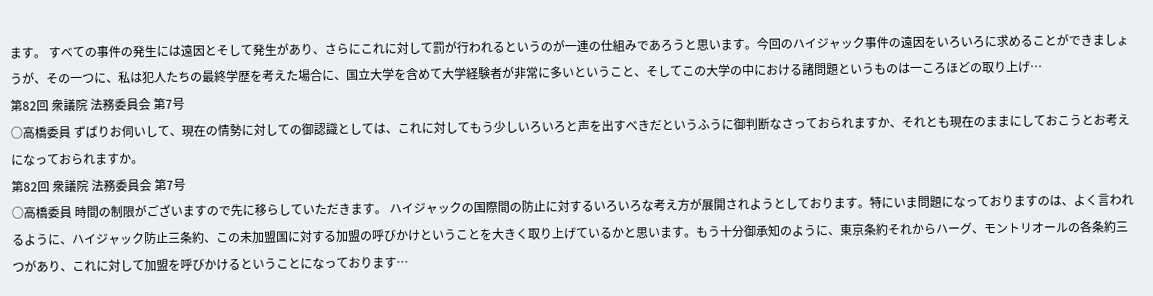ます。 すべての事件の発生には遠因とそして発生があり、さらにこれに対して罰が行われるというのが一連の仕組みであろうと思います。今回のハイジャック事件の遠因をいろいろに求めることができましょうが、その一つに、私は犯人たちの最終学歴を考えた場合に、国立大学を含めて大学経験者が非常に多いということ、そしてこの大学の中における諸問題というものは一ころほどの取り上げ…
第82回 衆議院 法務委員会 第7号
○高橋委員 ずばりお伺いして、現在の情勢に対しての御認識としては、これに対してもう少しいろいろと声を出すべきだというふうに御判断なさっておられますか、それとも現在のままにしておこうとお考えになっておられますか。
第82回 衆議院 法務委員会 第7号
○高橋委員 時間の制限がございますので先に移らしていただきます。 ハイジャックの国際間の防止に対するいろいろな考え方が展開されようとしております。特にいま問題になっておりますのは、よく言われるように、ハイジャック防止三条約、この未加盟国に対する加盟の呼びかけということを大きく取り上げているかと思います。もう十分御承知のように、東京条約それからハーグ、モントリオールの各条約三つがあり、これに対して加盟を呼びかけるということになっております…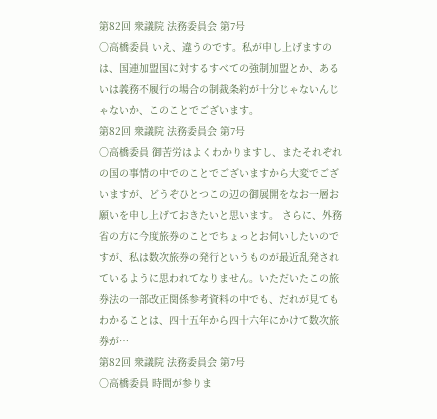第82回 衆議院 法務委員会 第7号
○高橋委員 いえ、違うのです。私が申し上げますのは、国連加盟国に対するすべての強制加盟とか、あるいは義務不履行の場合の制裁条約が十分じゃないんじゃないか、このことでございます。
第82回 衆議院 法務委員会 第7号
○高橋委員 御苦労はよくわかりますし、またそれぞれの国の事情の中でのことでございますから大変でございますが、どうぞひとつこの辺の御展開をなお一層お願いを申し上げておきたいと思います。 さらに、外務省の方に今度旅券のことでちょっとお伺いしたいのですが、私は数次旅券の発行というものが最近乱発されているように思われてなりません。いただいたこの旅券法の一部改正関係参考資料の中でも、だれが見てもわかることは、四十五年から四十六年にかけて数次旅券が…
第82回 衆議院 法務委員会 第7号
○高橋委員 時間が参りま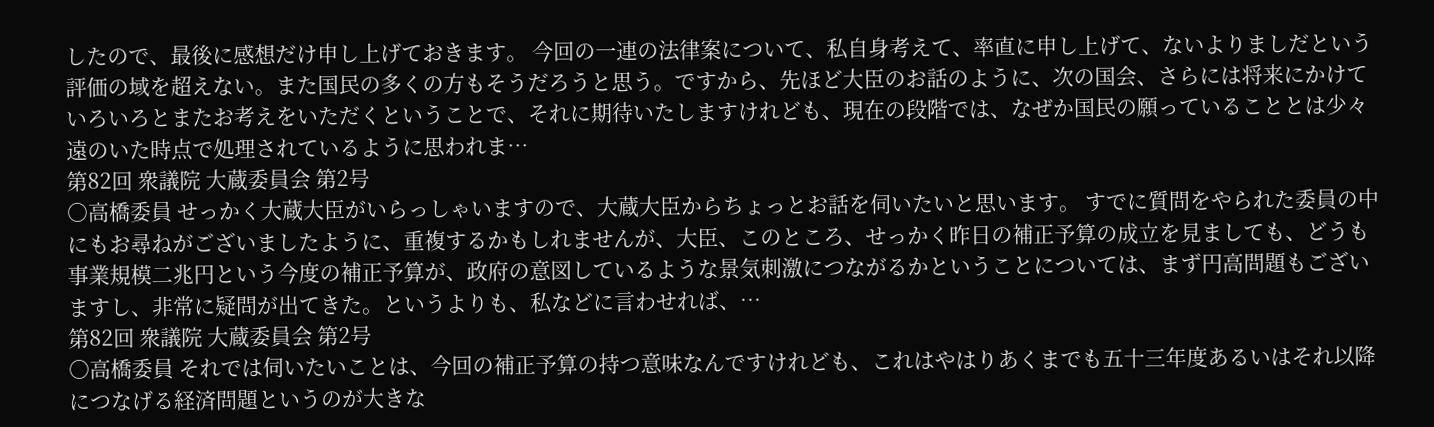したので、最後に感想だけ申し上げておきます。 今回の一連の法律案について、私自身考えて、率直に申し上げて、ないよりましだという評価の域を超えない。また国民の多くの方もそうだろうと思う。ですから、先ほど大臣のお話のように、次の国会、さらには将来にかけていろいろとまたお考えをいただくということで、それに期待いたしますけれども、現在の段階では、なぜか国民の願っていることとは少々遠のいた時点で処理されているように思われま…
第82回 衆議院 大蔵委員会 第2号
○高橋委員 せっかく大蔵大臣がいらっしゃいますので、大蔵大臣からちょっとお話を伺いたいと思います。 すでに質問をやられた委員の中にもお尋ねがございましたように、重複するかもしれませんが、大臣、このところ、せっかく昨日の補正予算の成立を見ましても、どうも事業規模二兆円という今度の補正予算が、政府の意図しているような景気刺激につながるかということについては、まず円高問題もございますし、非常に疑問が出てきた。というよりも、私などに言わせれば、…
第82回 衆議院 大蔵委員会 第2号
○高橋委員 それでは伺いたいことは、今回の補正予算の持つ意味なんですけれども、これはやはりあくまでも五十三年度あるいはそれ以降につなげる経済問題というのが大きな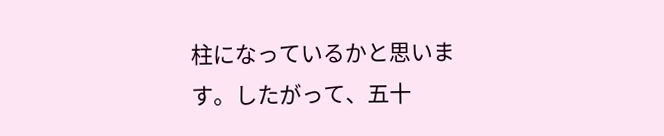柱になっているかと思います。したがって、五十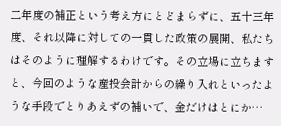二年度の補正という考え方にとどまらずに、五十三年度、それ以降に対しての一貫した政策の展開、私たちはそのように理解するわけです。その立場に立ちますと、今回のような産投会計からの繰り入れといったような手段でとりあえずの補いで、金だけはとにか…